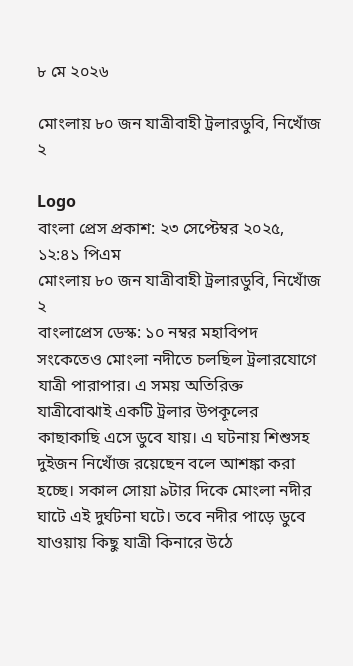৮ মে ২০২৬

মোংলায় ৮০ জন যাত্রীবাহী ট্রলারডুবি, নিখোঁজ ২

Logo
বাংলা প্রেস প্রকাশ: ২৩ সেপ্টেম্বর ২০২৫, ১২:৪১ পিএম
মোংলায় ৮০ জন যাত্রীবাহী ট্রলারডুবি, নিখোঁজ ২
বাংলাপ্রেস ডেস্ক: ১০ নম্বর মহাবিপদ সংকেতেও মোংলা নদীতে চলছিল ট্রলারযোগে যাত্রী পারাপার। এ সময় অতিরিক্ত যাত্রীবোঝাই একটি ট্রলার উপকূলের কাছাকাছি এসে ডুবে যায়। এ ঘটনায় শিশুসহ দুইজন নিখোঁজ রয়েছেন বলে আশঙ্কা করা হচ্ছে। সকাল সোয়া ৯টার দিকে মোংলা নদীর ঘাটে এই দুর্ঘটনা ঘটে। তবে নদীর পাড়ে ডুবে যাওয়ায় কিছু যাত্রী কিনারে উঠে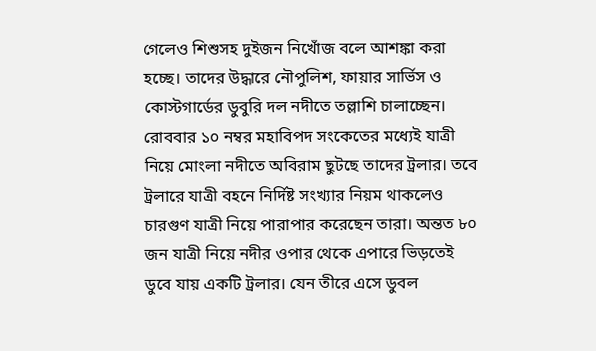গেলেও শিশুসহ দুইজন নিখোঁজ বলে আশঙ্কা করা হচ্ছে। তাদের উদ্ধারে নৌপুলিশ, ফায়ার সার্ভিস ও কোস্টগার্ডের ডুবুরি দল নদীতে তল্লাশি চালাচ্ছেন। রোববার ১০ নম্বর মহাবিপদ সংকেতের মধ্যেই যাত্রী নিয়ে মোংলা নদীতে অবিরাম ছুটছে তাদের ট্রলার। তবে ট্রলারে যাত্রী বহনে নির্দিষ্ট সংখ্যার নিয়ম থাকলেও চারগুণ যাত্রী নিয়ে পারাপার করেছেন তারা। অন্তত ৮০ জন যাত্রী নিয়ে নদীর ওপার থেকে এপারে ভিড়তেই ডুবে যায় একটি ট্রলার। যেন তীরে এসে ডুবল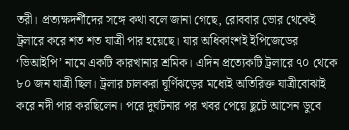তরী। প্রত্যক্ষদর্শীদের সঙ্গে কথা বলে জানা গেছে, রোববার ভোর থেকেই ট্রলারে করে শত শত যাত্রী পার হয়েছে। যার অধিকাংশই ইপিজেডের ‘ভিআইপি’ নামে একটি কারখানার শ্রমিক। এদিন প্রত্যেকটি ট্রলারে ৭০ থেকে ৮০ জন যাত্রী ছিল। ট্রলার চালকরা ঘূর্ণিঝড়ের মধ্যেই অতিরিক্ত যাত্রীবোঝাই করে নদী পার করছিলেন। পরে দুর্ঘটনার পর খবর পেয়ে ছুটে আসেন ডুবে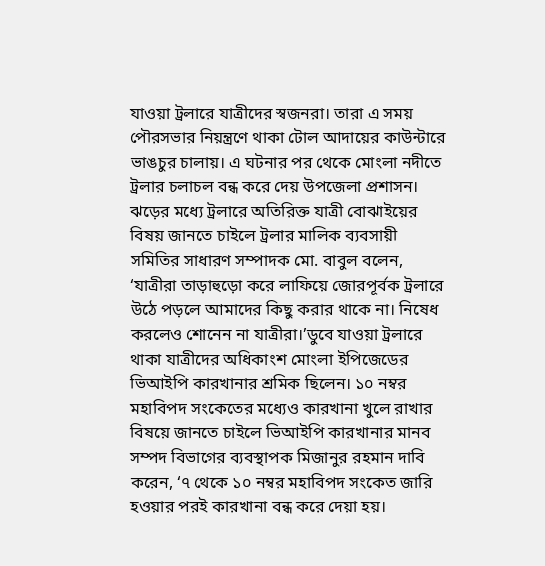যাওয়া ট্রলারে যাত্রীদের স্বজনরা। তারা এ সময় পৌরসভার নিয়ন্ত্রণে থাকা টোল আদায়ের কাউন্টারে ভাঙচুর চালায়। এ ঘটনার পর থেকে মোংলা নদীতে ট্রলার চলাচল বন্ধ করে দেয় উপজেলা প্রশাসন। ঝড়ের মধ্যে ট্রলারে অতিরিক্ত যাত্রী বোঝাইয়ের বিষয় জানতে চাইলে ট্রলার মালিক ব্যবসায়ী সমিতির সাধারণ সম্পাদক মো. বাবুল বলেন, ‘যাত্রীরা তাড়াহুড়ো করে লাফিয়ে জোরপূর্বক ট্রলারে উঠে পড়লে আমাদের কিছু করার থাকে না। নিষেধ করলেও শোনেন না যাত্রীরা।’ডুবে যাওয়া ট্রলারে থাকা যাত্রীদের অধিকাংশ মোংলা ইপিজেডের ভিআইপি কারখানার শ্রমিক ছিলেন। ১০ নম্বর মহাবিপদ সংকেতের মধ্যেও কারখানা খুলে রাখার বিষয়ে জানতে চাইলে ভিআইপি কারখানার মানব সম্পদ বিভাগের ব্যবস্থাপক মিজানুর রহমান দাবি করেন, ‘৭ থেকে ১০ নম্বর মহাবিপদ সংকেত জারি হওয়ার পরই কারখানা বন্ধ করে দেয়া হয়।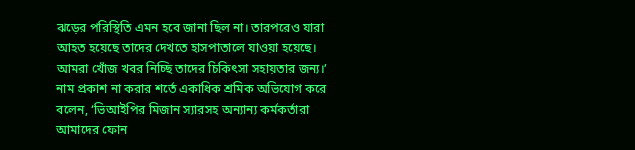ঝড়ের পরিস্থিতি এমন হবে জানা ছিল না। তারপরেও যারা আহত হয়েছে তাদের দেখতে হাসপাতালে যাওয়া হয়েছে। আমরা খোঁজ খবর নিচ্ছি তাদের চিকিৎসা সহায়তার জন্য।’ নাম প্রকাশ না করার শর্তে একাধিক শ্রমিক অভিযোগ করে বলেন, ‘ভিআইপির মিজান স্যারসহ অন্যান্য কর্মকর্তারা আমাদের ফোন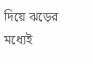দিয়ে ঝড়ের মধ্যেই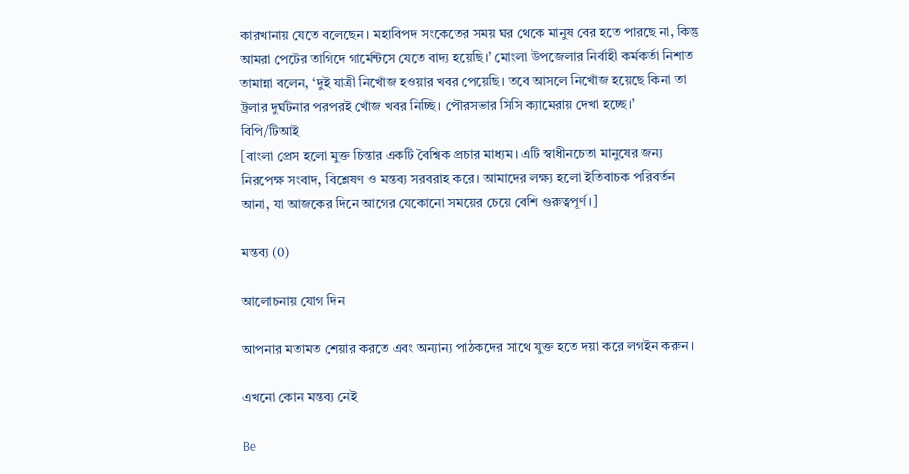কারখানায় যেতে বলেছেন। মহাবিপদ সংকেতের সময় ঘর থেকে মানুষ বের হতে পারছে না, কিন্তু আমরা পেটের তাগিদে গার্মেন্টসে যেতে বাদ্য হয়েছি।’ মোংলা উপজেলার নির্বাহী কর্মকর্তা নিশাত তামান্না বলেন, ‘দুই যাত্রী নিখোঁজ হওয়ার খবর পেয়েছি। তবে আসলে নিখোঁজ হয়েছে কিনা তা ট্রলার দুর্ঘটনার পরপরই খোঁজ খবর নিচ্ছি। পৌরসভার সিসি ক্যামেরায় দেখা হচ্ছে।’   বিপি/টিআই
[বাংলা প্রেস হলো মুক্ত চিন্তার একটি বৈশ্বিক প্রচার মাধ্যম। এটি স্বাধীনচেতা মানুষের জন্য নিরপেক্ষ সংবাদ, বিশ্লেষণ ও মন্তব্য সরবরাহ করে। আমাদের লক্ষ্য হলো ইতিবাচক পরিবর্তন আনা, যা আজকের দিনে আগের যেকোনো সময়ের চেয়ে বেশি গুরুত্বপূর্ণ।]

মন্তব্য (0)

আলোচনায় যোগ দিন

আপনার মতামত শেয়ার করতে এবং অন্যান্য পাঠকদের সাথে যুক্ত হতে দয়া করে লগইন করুন।

এখনো কোন মন্তব্য নেই

Be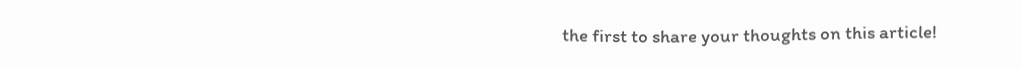the first to share your thoughts on this article!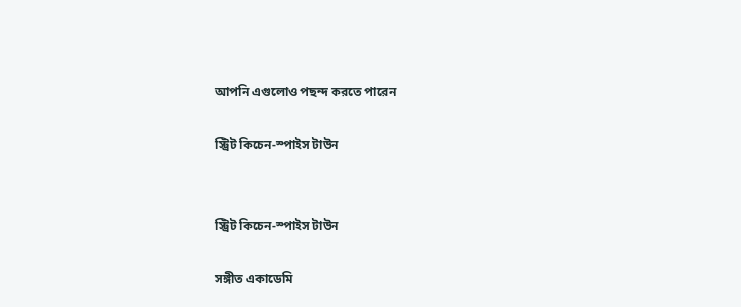আপনি এগুলোও পছন্দ করতে পারেন

স্ট্রিট কিচেন-স্পাইস টাউন


স্ট্রিট কিচেন-স্পাইস টাউন

সঙ্গীত একাডেমি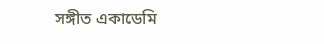সঙ্গীত একাডেমি